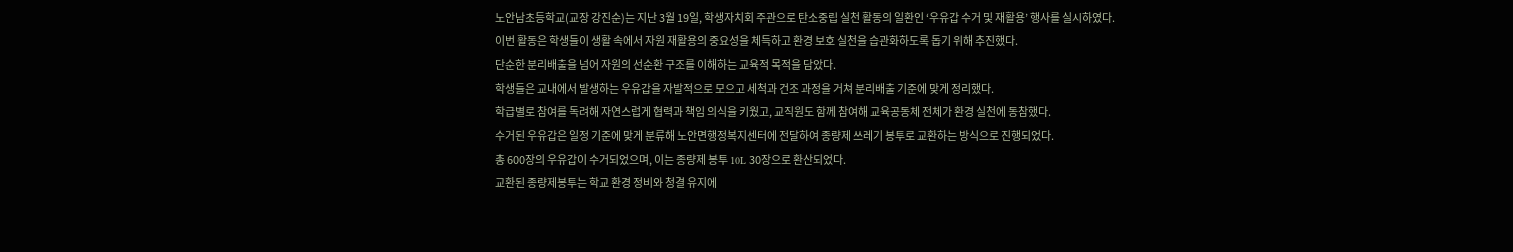노안남초등학교(교장 강진순)는 지난 3월 19일, 학생자치회 주관으로 탄소중립 실천 활동의 일환인 ‘우유갑 수거 및 재활용’ 행사를 실시하였다.
이번 활동은 학생들이 생활 속에서 자원 재활용의 중요성을 체득하고 환경 보호 실천을 습관화하도록 돕기 위해 추진했다.
단순한 분리배출을 넘어 자원의 선순환 구조를 이해하는 교육적 목적을 담았다.
학생들은 교내에서 발생하는 우유갑을 자발적으로 모으고 세척과 건조 과정을 거쳐 분리배출 기준에 맞게 정리했다.
학급별로 참여를 독려해 자연스럽게 협력과 책임 의식을 키웠고, 교직원도 함께 참여해 교육공동체 전체가 환경 실천에 동참했다.
수거된 우유갑은 일정 기준에 맞게 분류해 노안면행정복지센터에 전달하여 종량제 쓰레기 봉투로 교환하는 방식으로 진행되었다.
총 600장의 우유갑이 수거되었으며, 이는 종량제 봉투 10L 30장으로 환산되었다.
교환된 종량제봉투는 학교 환경 정비와 청결 유지에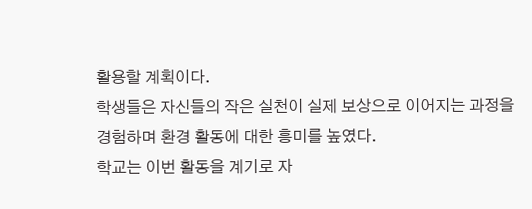활용할 계획이다.
학생들은 자신들의 작은 실천이 실제 보상으로 이어지는 과정을 경험하며 환경 활동에 대한 흥미를 높였다.
학교는 이번 활동을 계기로 자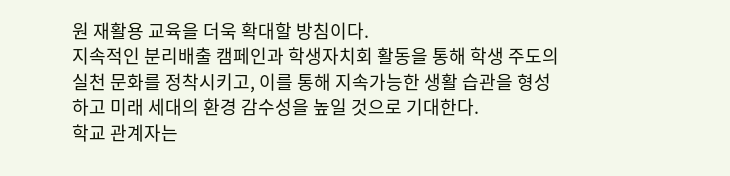원 재활용 교육을 더욱 확대할 방침이다.
지속적인 분리배출 캠페인과 학생자치회 활동을 통해 학생 주도의 실천 문화를 정착시키고, 이를 통해 지속가능한 생활 습관을 형성하고 미래 세대의 환경 감수성을 높일 것으로 기대한다.
학교 관계자는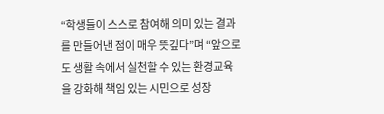“학생들이 스스로 참여해 의미 있는 결과를 만들어낸 점이 매우 뜻깊다”며 “앞으로도 생활 속에서 실천할 수 있는 환경교육을 강화해 책임 있는 시민으로 성장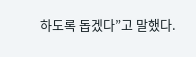하도록 돕겠다”고 말했다.